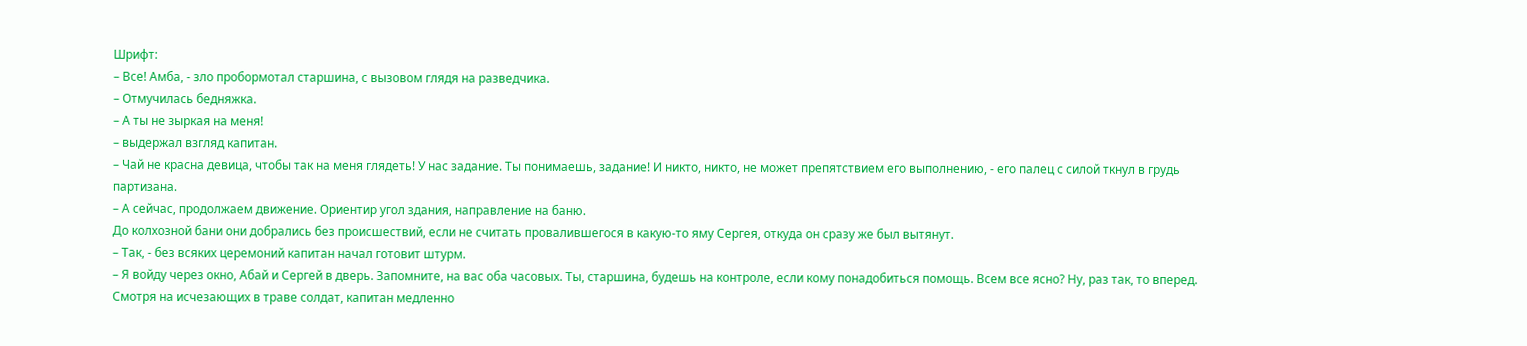Шрифт:
– Все! Амба, - зло пробормотал старшина, с вызовом глядя на разведчика.
– Отмучилась бедняжка.
– А ты не зыркая на меня!
– выдержал взгляд капитан.
– Чай не красна девица, чтобы так на меня глядеть! У нас задание. Ты понимаешь, задание! И никто, никто, не может препятствием его выполнению, - его палец с силой ткнул в грудь партизана.
– А сейчас, продолжаем движение. Ориентир угол здания, направление на баню.
До колхозной бани они добрались без происшествий, если не считать провалившегося в какую-то яму Сергея, откуда он сразу же был вытянут.
– Так, - без всяких церемоний капитан начал готовит штурм.
– Я войду через окно, Абай и Сергей в дверь. Запомните, на вас оба часовых. Ты, старшина, будешь на контроле, если кому понадобиться помощь. Всем все ясно? Ну, раз так, то вперед.
Смотря на исчезающих в траве солдат, капитан медленно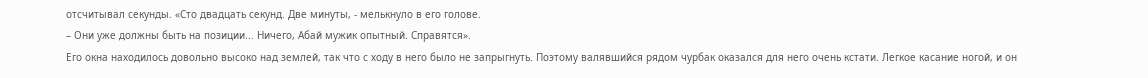отсчитывал секунды. «Сто двадцать секунд. Две минуты, - мелькнуло в его голове.
– Они уже должны быть на позиции... Ничего, Абай мужик опытный. Справятся».
Его окна находилось довольно высоко над землей, так что с ходу в него было не запрыгнуть. Поэтому валявшийся рядом чурбак оказался для него очень кстати. Легкое касание ногой, и он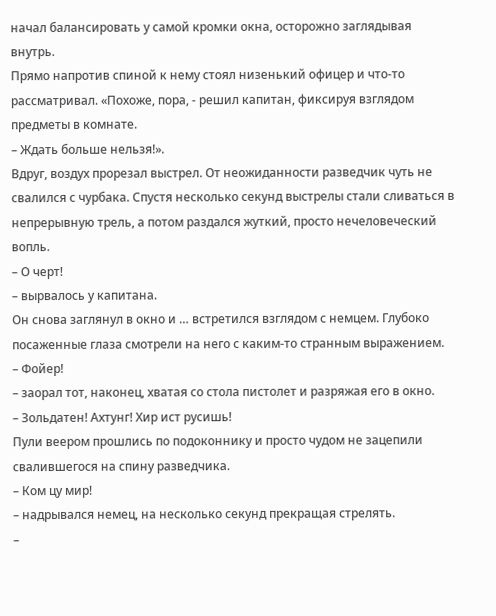начал балансировать у самой кромки окна, осторожно заглядывая внутрь.
Прямо напротив спиной к нему стоял низенький офицер и что-то рассматривал. «Похоже, пора, - решил капитан, фиксируя взглядом предметы в комнате.
– Ждать больше нельзя!».
Вдруг, воздух прорезал выстрел. От неожиданности разведчик чуть не свалился с чурбака. Спустя несколько секунд выстрелы стали сливаться в непрерывную трель, а потом раздался жуткий, просто нечеловеческий вопль.
– О черт!
– вырвалось у капитана.
Он снова заглянул в окно и … встретился взглядом с немцем. Глубоко посаженные глаза смотрели на него с каким-то странным выражением.
– Фойер!
– заорал тот, наконец, хватая со стола пистолет и разряжая его в окно.
– Зольдатен! Ахтунг! Хир ист русишь!
Пули веером прошлись по подоконнику и просто чудом не зацепили свалившегося на спину разведчика.
– Ком цу мир!
– надрывался немец, на несколько секунд прекращая стрелять.
–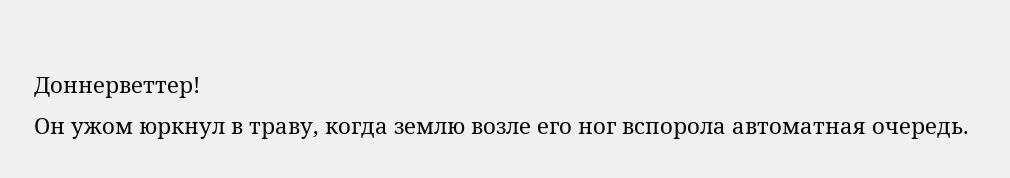Доннерветтер!
Он ужом юркнул в траву, когда землю возле его ног вспорола автоматная очередь.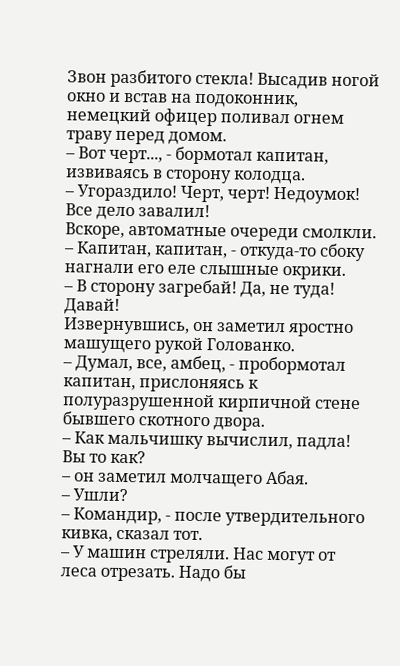Звон разбитого стекла! Высадив ногой окно и встав на подоконник, немецкий офицер поливал огнем траву перед домом.
– Вот черт..., - бормотал капитан, извиваясь в сторону колодца.
– Угораздило! Черт, черт! Недоумок! Все дело завалил!
Вскоре, автоматные очереди смолкли.
– Капитан, капитан, - откуда-то сбоку нагнали его еле слышные окрики.
– В сторону загребай! Да, не туда! Давай!
Извернувшись, он заметил яростно машущего рукой Голованко.
– Думал, все, амбец, - пробормотал капитан, прислоняясь к полуразрушенной кирпичной стене бывшего скотного двора.
– Как мальчишку вычислил, падла! Вы то как?
– он заметил молчащего Абая.
– Ушли?
– Командир, - после утвердительного кивка, сказал тот.
– У машин стреляли. Нас могут от леса отрезать. Надо бы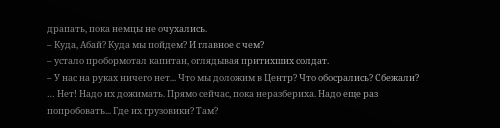драпать, пока немцы не очухались.
– Куда, Абай? Куда мы пойдем? И главное с чем?
– устало пробормотал капитан, оглядывая притихших солдат.
– У нас на руках ничего нет... Что мы доложим в Центр? Что обосрались? Сбежали? … Нет! Надо их дожимать. Прямо сейчас, пока неразбериха. Надо еще раз попробовать... Где их грузовики? Там?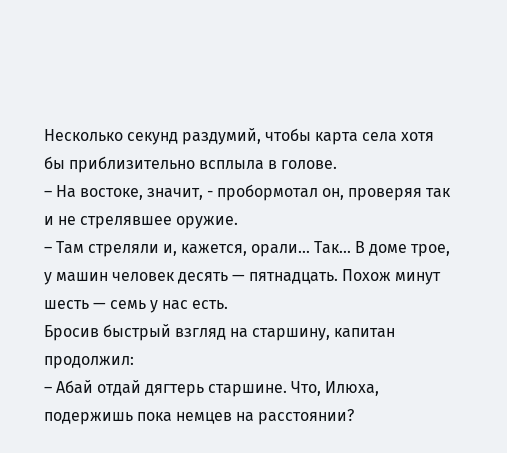Несколько секунд раздумий, чтобы карта села хотя бы приблизительно всплыла в голове.
– На востоке, значит, - пробормотал он, проверяя так и не стрелявшее оружие.
– Там стреляли и, кажется, орали... Так... В доме трое, у машин человек десять — пятнадцать. Похож минут шесть — семь у нас есть.
Бросив быстрый взгляд на старшину, капитан продолжил:
– Абай отдай дягтерь старшине. Что, Илюха, подержишь пока немцев на расстоянии?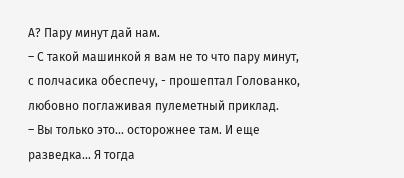А? Пару минут дай нам.
– С такой машинкой я вам не то что пару минут, с полчасика обеспечу, - прошептал Голованко, любовно поглаживая пулеметный приклад.
– Вы только это... осторожнее там. И еще разведка... Я тогда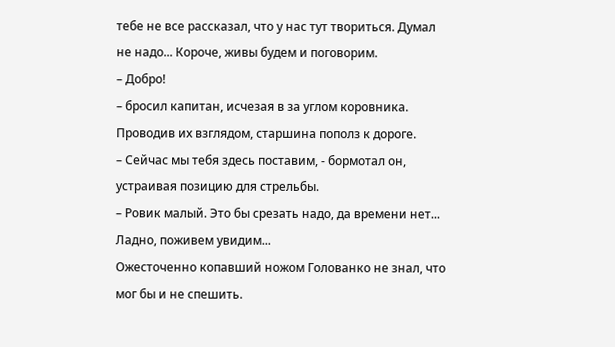тебе не все рассказал, что у нас тут твориться. Думал не надо... Короче, живы будем и поговорим.
– Добро!
– бросил капитан, исчезая в за углом коровника.
Проводив их взглядом, старшина пополз к дороге.
– Сейчас мы тебя здесь поставим, - бормотал он, устраивая позицию для стрельбы.
– Ровик малый. Это бы срезать надо, да времени нет... Ладно, поживем увидим...
Ожесточенно копавший ножом Голованко не знал, что мог бы и не спешить.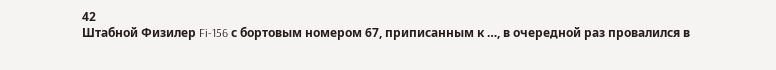42
Штабной Физилер Fi-156 с бортовым номером 67, приписанным к …, в очередной раз провалился в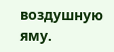воздушную яму.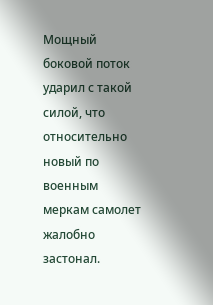Мощный боковой поток ударил с такой силой, что относительно новый по военным меркам самолет жалобно застонал.